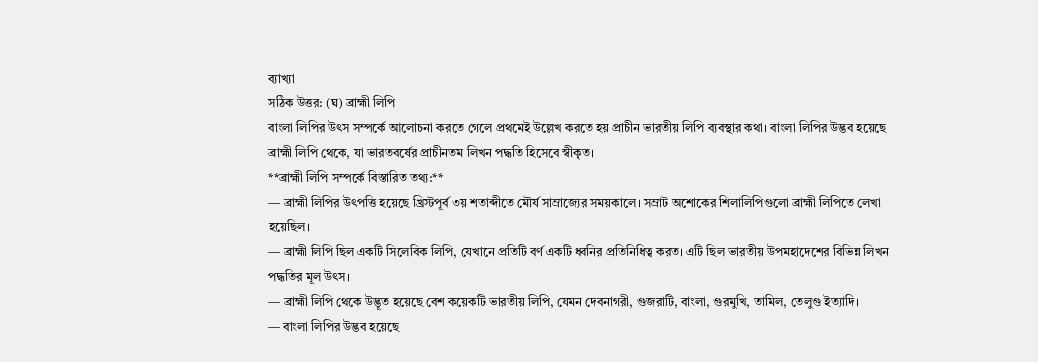ব্যাখ্যা
সঠিক উত্তর: (ঘ) ব্রাহ্মী লিপি
বাংলা লিপির উৎস সম্পর্কে আলোচনা করতে গেলে প্রথমেই উল্লেখ করতে হয় প্রাচীন ভারতীয় লিপি ব্যবস্থার কথা। বাংলা লিপির উদ্ভব হয়েছে ব্রাহ্মী লিপি থেকে, যা ভারতবর্ষের প্রাচীনতম লিখন পদ্ধতি হিসেবে স্বীকৃত।
**ব্রাহ্মী লিপি সম্পর্কে বিস্তারিত তথ্য:**
— ব্রাহ্মী লিপির উৎপত্তি হয়েছে খ্রিস্টপূর্ব ৩য় শতাব্দীতে মৌর্য সাম্রাজ্যের সময়কালে। সম্রাট অশোকের শিলালিপিগুলো ব্রাহ্মী লিপিতে লেখা হয়েছিল।
— ব্রাহ্মী লিপি ছিল একটি সিলেবিক লিপি, যেখানে প্রতিটি বর্ণ একটি ধ্বনির প্রতিনিধিত্ব করত। এটি ছিল ভারতীয় উপমহাদেশের বিভিন্ন লিখন পদ্ধতির মূল উৎস।
— ব্রাহ্মী লিপি থেকে উদ্ভূত হয়েছে বেশ কয়েকটি ভারতীয় লিপি, যেমন দেবনাগরী, গুজরাটি, বাংলা, গুরমুখি, তামিল, তেলুগু ইত্যাদি।
— বাংলা লিপির উদ্ভব হয়েছে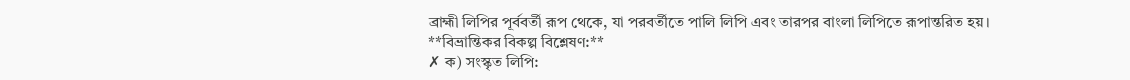ব্রাহ্মী লিপির পূর্ববর্তী রূপ থেকে, যা পরবর্তীতে পালি লিপি এবং তারপর বাংলা লিপিতে রূপান্তরিত হয়।
**বিভ্রান্তিকর বিকল্প বিশ্লেষণ:**
✗ ক) সংস্কৃত লিপি: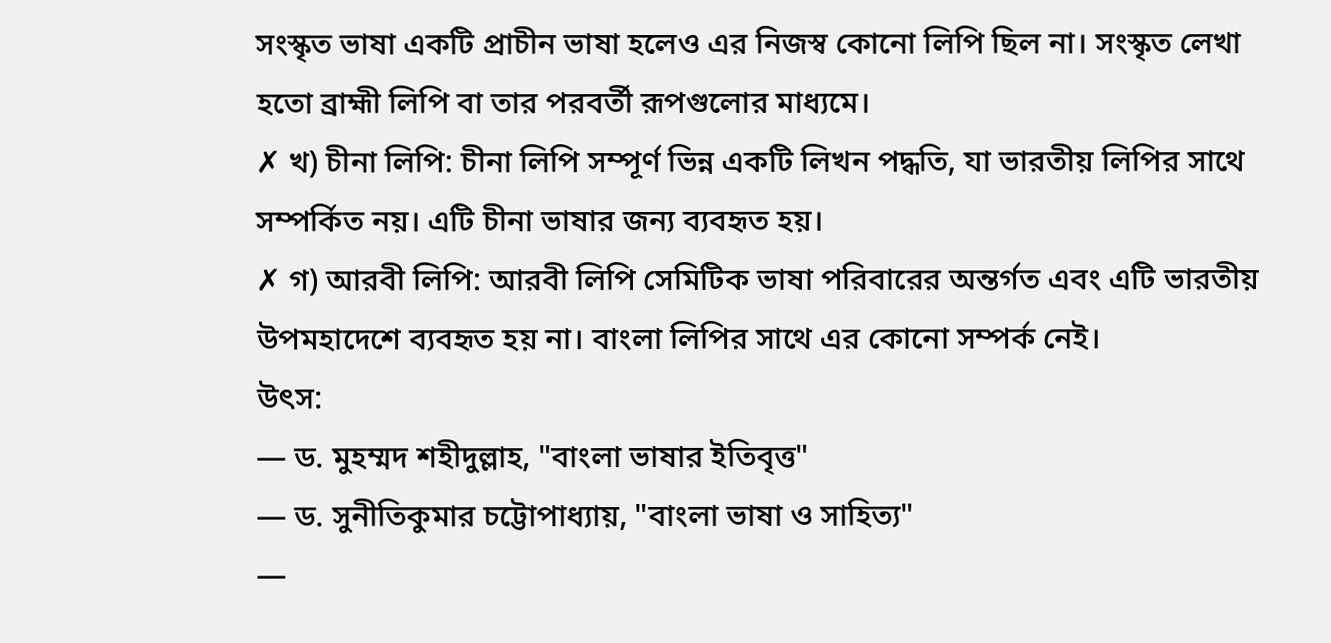সংস্কৃত ভাষা একটি প্রাচীন ভাষা হলেও এর নিজস্ব কোনো লিপি ছিল না। সংস্কৃত লেখা হতো ব্রাহ্মী লিপি বা তার পরবর্তী রূপগুলোর মাধ্যমে।
✗ খ) চীনা লিপি: চীনা লিপি সম্পূর্ণ ভিন্ন একটি লিখন পদ্ধতি, যা ভারতীয় লিপির সাথে সম্পর্কিত নয়। এটি চীনা ভাষার জন্য ব্যবহৃত হয়।
✗ গ) আরবী লিপি: আরবী লিপি সেমিটিক ভাষা পরিবারের অন্তর্গত এবং এটি ভারতীয় উপমহাদেশে ব্যবহৃত হয় না। বাংলা লিপির সাথে এর কোনো সম্পর্ক নেই।
উৎস:
— ড. মুহম্মদ শহীদুল্লাহ, "বাংলা ভাষার ইতিবৃত্ত"
— ড. সুনীতিকুমার চট্টোপাধ্যায়, "বাংলা ভাষা ও সাহিত্য"
—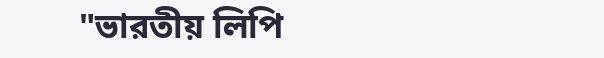"ভারতীয় লিপি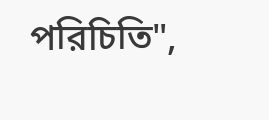পরিচিতি",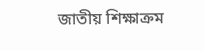জাতীয় শিক্ষাক্রম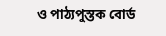ও পাঠ্যপুস্তক বোর্ড